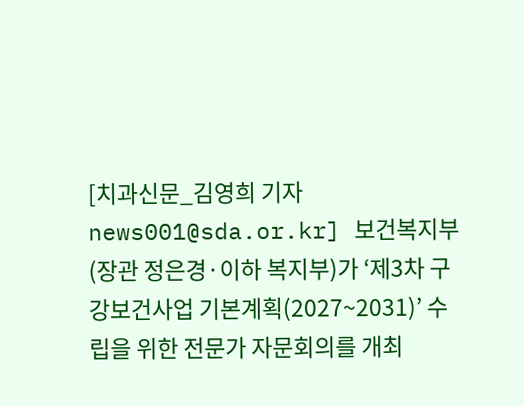[치과신문_김영희 기자 news001@sda.or.kr] 보건복지부(장관 정은경·이하 복지부)가 ‘제3차 구강보건사업 기본계획(2027~2031)’ 수립을 위한 전문가 자문회의를 개최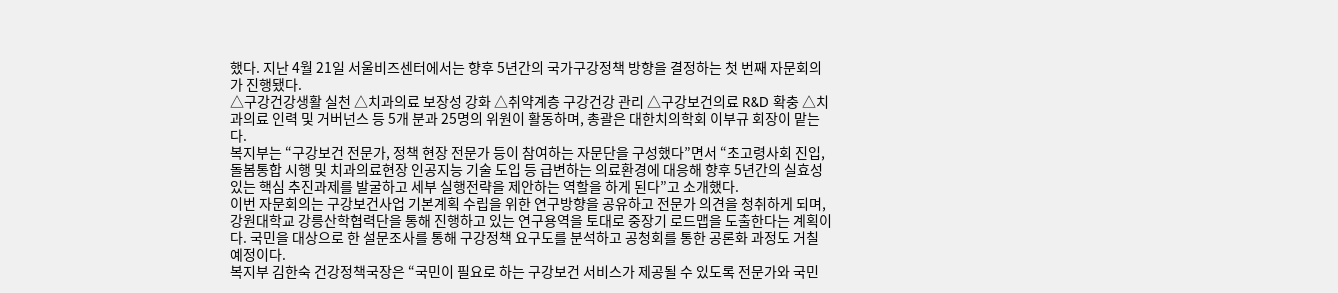했다. 지난 4월 21일 서울비즈센터에서는 향후 5년간의 국가구강정책 방향을 결정하는 첫 번째 자문회의가 진행됐다.
△구강건강생활 실천 △치과의료 보장성 강화 △취약계층 구강건강 관리 △구강보건의료 R&D 확충 △치과의료 인력 및 거버넌스 등 5개 분과 25명의 위원이 활동하며, 총괄은 대한치의학회 이부규 회장이 맡는다.
복지부는 “구강보건 전문가, 정책 현장 전문가 등이 참여하는 자문단을 구성했다”면서 “초고령사회 진입, 돌봄통합 시행 및 치과의료현장 인공지능 기술 도입 등 급변하는 의료환경에 대응해 향후 5년간의 실효성 있는 핵심 추진과제를 발굴하고 세부 실행전략을 제안하는 역할을 하게 된다”고 소개했다.
이번 자문회의는 구강보건사업 기본계획 수립을 위한 연구방향을 공유하고 전문가 의견을 청취하게 되며, 강원대학교 강릉산학협력단을 통해 진행하고 있는 연구용역을 토대로 중장기 로드맵을 도출한다는 계획이다. 국민을 대상으로 한 설문조사를 통해 구강정책 요구도를 분석하고 공청회를 통한 공론화 과정도 거칠 예정이다.
복지부 김한숙 건강정책국장은 “국민이 필요로 하는 구강보건 서비스가 제공될 수 있도록 전문가와 국민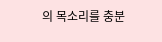의 목소리를 충분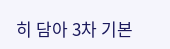히 담아 3차 기본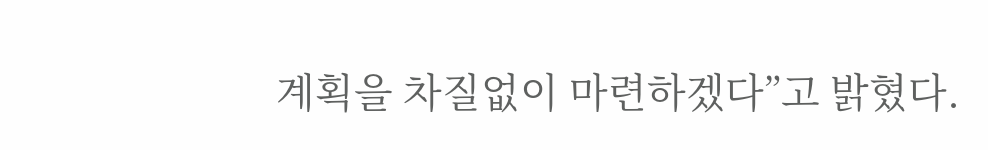계획을 차질없이 마련하겠다”고 밝혔다.